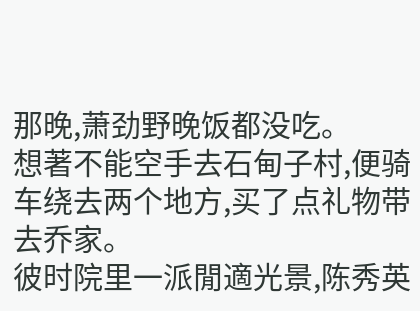那晚,萧劲野晚饭都没吃。
想著不能空手去石甸子村,便骑车绕去两个地方,买了点礼物带去乔家。
彼时院里一派閒適光景,陈秀英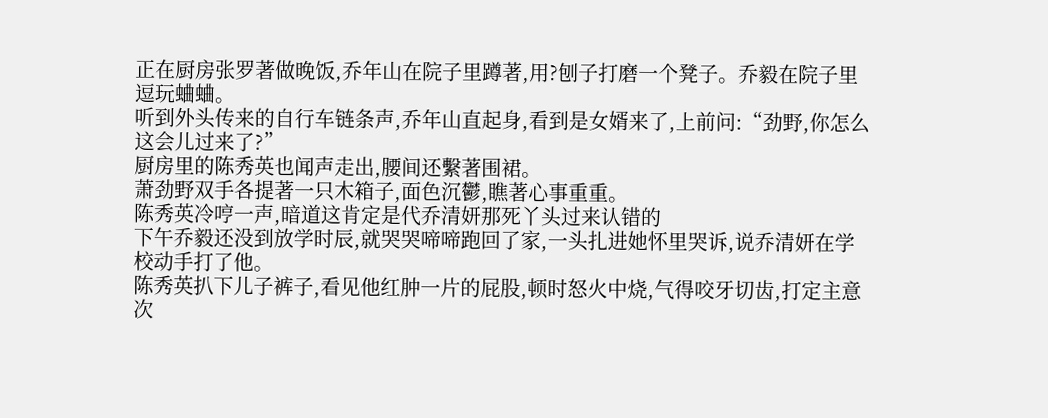正在厨房张罗著做晚饭,乔年山在院子里蹲著,用?刨子打磨一个凳子。乔毅在院子里逗玩蛐蛐。
听到外头传来的自行车链条声,乔年山直起身,看到是女婿来了,上前问:“劲野,你怎么这会儿过来了?”
厨房里的陈秀英也闻声走出,腰间还繫著围裙。
萧劲野双手各提著一只木箱子,面色沉鬱,瞧著心事重重。
陈秀英冷哼一声,暗道这肯定是代乔清妍那死丫头过来认错的
下午乔毅还没到放学时辰,就哭哭啼啼跑回了家,一头扎进她怀里哭诉,说乔清妍在学校动手打了他。
陈秀英扒下儿子裤子,看见他红肿一片的屁股,顿时怒火中烧,气得咬牙切齿,打定主意次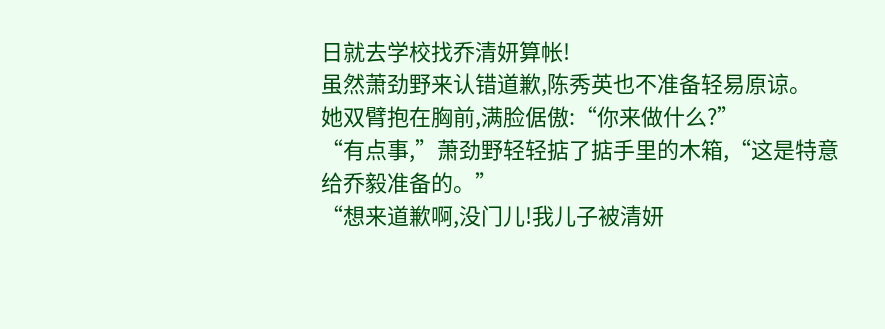日就去学校找乔清妍算帐!
虽然萧劲野来认错道歉,陈秀英也不准备轻易原谅。
她双臂抱在胸前,满脸倨傲:“你来做什么?”
“有点事,”萧劲野轻轻掂了掂手里的木箱,“这是特意给乔毅准备的。”
“想来道歉啊,没门儿!我儿子被清妍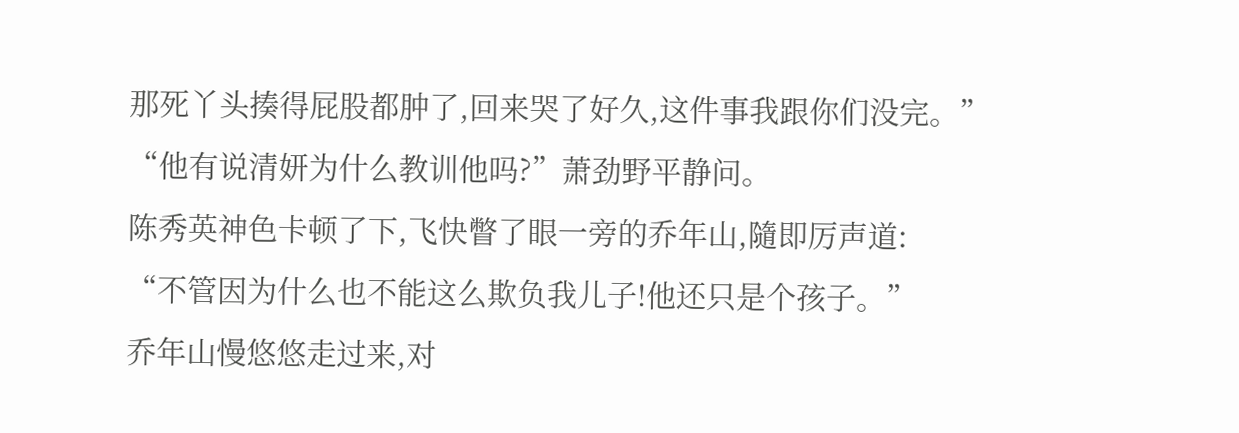那死丫头揍得屁股都肿了,回来哭了好久,这件事我跟你们没完。”
“他有说清妍为什么教训他吗?”萧劲野平静问。
陈秀英神色卡顿了下,飞快瞥了眼一旁的乔年山,隨即厉声道:
“不管因为什么也不能这么欺负我儿子!他还只是个孩子。”
乔年山慢悠悠走过来,对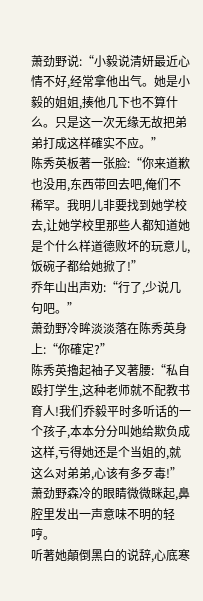萧劲野说:“小毅说清妍最近心情不好,经常拿他出气。她是小毅的姐姐,揍他几下也不算什么。只是这一次无缘无故把弟弟打成这样確实不应。”
陈秀英板著一张脸:“你来道歉也没用,东西带回去吧,俺们不稀罕。我明儿非要找到她学校去,让她学校里那些人都知道她是个什么样道德败坏的玩意儿,饭碗子都给她掀了!”
乔年山出声劝:“行了,少说几句吧。”
萧劲野冷眸淡淡落在陈秀英身上:“你確定?”
陈秀英擼起袖子叉著腰:“私自殴打学生,这种老师就不配教书育人!我们乔毅平时多听话的一个孩子,本本分分叫她给欺负成这样,亏得她还是个当姐的,就这么对弟弟,心该有多歹毒!”
萧劲野森冷的眼睛微微眯起,鼻腔里发出一声意味不明的轻哼。
听著她顛倒黑白的说辞,心底寒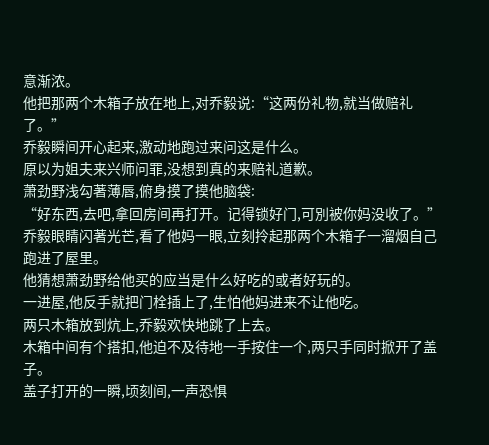意渐浓。
他把那两个木箱子放在地上,对乔毅说:“这两份礼物,就当做赔礼了。”
乔毅瞬间开心起来,激动地跑过来问这是什么。
原以为姐夫来兴师问罪,没想到真的来赔礼道歉。
萧劲野浅勾著薄唇,俯身摸了摸他脑袋:
“好东西,去吧,拿回房间再打开。记得锁好门,可別被你妈没收了。”
乔毅眼睛闪著光芒,看了他妈一眼,立刻拎起那两个木箱子一溜烟自己跑进了屋里。
他猜想萧劲野给他买的应当是什么好吃的或者好玩的。
一进屋,他反手就把门栓插上了,生怕他妈进来不让他吃。
两只木箱放到炕上,乔毅欢快地跳了上去。
木箱中间有个搭扣,他迫不及待地一手按住一个,两只手同时掀开了盖子。
盖子打开的一瞬,顷刻间,一声恐惧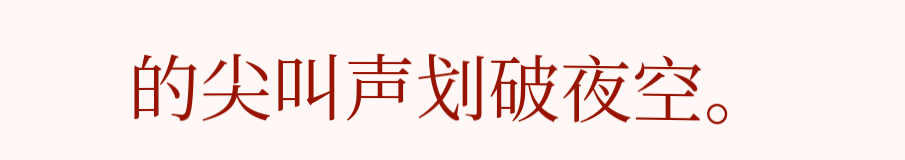的尖叫声划破夜空。